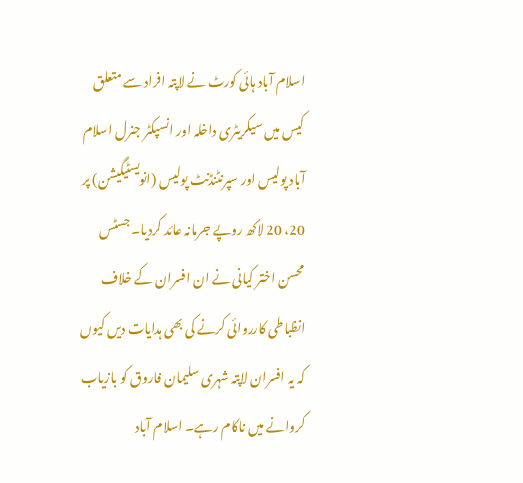اسلام آباد ہائی کورٹ نے لاپتہ افراد سے متعلق کیس میں سیکریٹری داخلہ اور انسپکٹر جنرل اسلام آباد پولیس اور سپرنٹنڈنٹ پولیس (انویسٹیگیشن) پر 20، 20 لاکھ روپے جرمانہ عائد کردیا۔ جسٹس محسن اختر کیانی نے ان افسران کے خلاف انظباطی کارروائی کرنے کی بھی ہدایات دیں کیوں کہ یہ افسران لاپتہ شہری سلیمان فاروق کو بازیاب کروانے میں ناکام رہے۔ اسلام آباد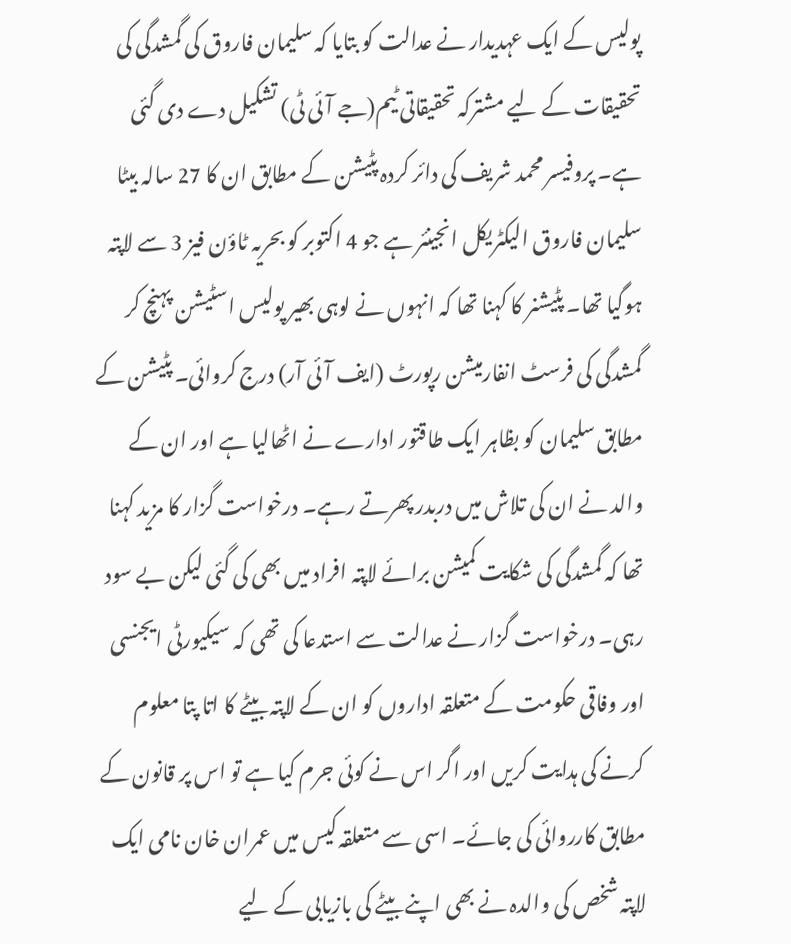پولیس کے ایک عہدیدار نے عدالت کو بتایا کہ سلیمان فاروق کی گمشدگی کی تحقیقات کے لیے مشترکہ تحقیقاتی ٹیم(جے آئی ٹی) تشکیل دے دی گئی ہے۔ پروفیسر محمد شریف کی دائر کردہ پٹیشن کے مطابق ان کا 27 سالہ بیٹا سلیمان فاروق الیکٹریکل انجینئر ہے جو 4 اکتوبر کو بحریہ ٹاؤن فیز 3 سے لاپتہ ہوگیا تھا۔ پٹیشنر کا کہنا تھا کہ انہوں نے لوہی بھیر پولیس اسٹیشن پہنچ کر گمشدگی کی فرسٹ انفارمیشن رپورٹ (ایف آئی آر) درج کروائی۔ پٹیشن کے مطابق سلیمان کو بظاہر ایک طاقتور ادارے نے اٹھالیا ہے اور ان کے والد نے ان کی تلاش میں دربدر پھرتے رہے۔ درخواست گزار کا مزید کہنا تھا کہ گمشدگی کی شکایت کمیشن برائے لاپتہ افراد میں بھی کی گئی لیکن بے سود رہی۔ درخواست گزار نے عدالت سے استدعا کی تھی کہ سیکیورٹی ایجنسی اور وفاقی حکومت کے متعلقہ اداروں کو ان کے لاپتہ بیٹے کا اتا پتا معلوم کرنے کی ہدایت کریں اور اگر اس نے کوئی جرم کیا ہے تو اس پر قانون کے مطابق کارروائی کی جائے۔ اسی سے متعلقہ کیس میں عمران خان نامی ایک لاپتہ شخص کی والدہ نے بھی اپنے بیٹے کی بازیابی کے لیے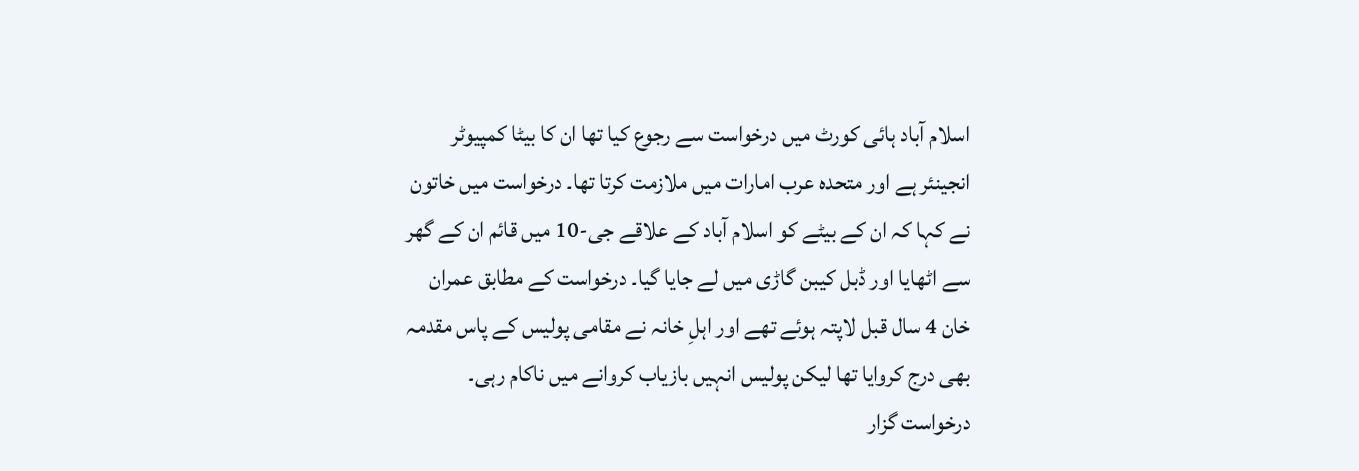اسلام آباد ہائی کورٹ میں درخواست سے رجوع کیا تھا ان کا بیٹا کمپیوٹر انجینئر ہے اور متحدہ عرب امارات میں ملازمت کرتا تھا۔ درخواست میں خاتون نے کہا کہ ان کے بیٹے کو اسلام آباد کے علاقے جی-10 میں قائم ان کے گھر سے اٹھایا اور ڈبل کیبن گاڑی میں لے جایا گیا۔ درخواست کے مطابق عمران خان 4 سال قبل لاپتہ ہوئے تھے اور اہلِ خانہ نے مقامی پولیس کے پاس مقدمہ بھی درج کروایا تھا لیکن پولیس انہیں بازیاب کروانے میں ناکام رہی۔ درخواست گزار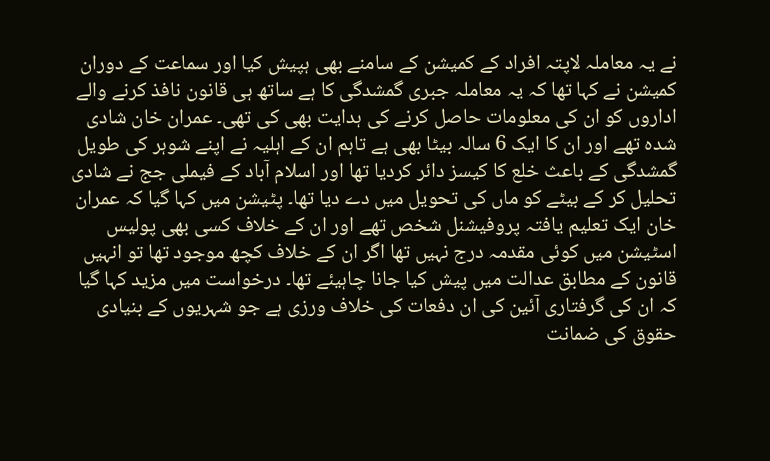نے یہ معاملہ لاپتہ افراد کے کمیشن کے سامنے بھی ہپیش کیا اور سماعت کے دوران کمیشن نے کہا تھا کہ یہ معاملہ جبری گمشدگی کا ہے ساتھ ہی قانون نافذ کرنے والے اداروں کو ان کی معلومات حاصل کرنے کی ہدایت بھی کی تھی۔ عمران خان شادی شدہ تھے اور ان کا ایک 6 سالہ بیٹا بھی ہے تاہم ان کے اہلیہ نے اپنے شوہر کی طویل گمشدگی کے باعث خلع کا کیسز دائر کردیا تھا اور اسلام آباد کے فیملی جج نے شادی تحلیل کر کے بیٹے کو ماں کی تحویل میں دے دیا تھا۔ پٹیشن میں کہا گیا کہ عمران خان ایک تعلیم یافتہ پروفیشنل شخص تھے اور ان کے خلاف کسی بھی پولیس اسٹیشن میں کوئی مقدمہ درج نہیں تھا اگر ان کے خلاف کچھ موجود تھا تو انہیں قانون کے مطابق عدالت میں پیش کیا جانا چاہیئے تھا۔ درخواست میں مزید کہا گیا کہ ان کی گرفتاری آئین کی ان دفعات کی خلاف ورزی ہے جو شہریوں کے بنیادی حقوق کی ضمانت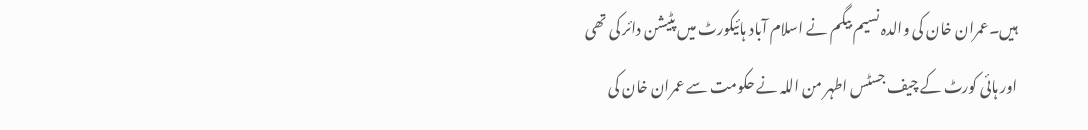ہیں۔عمران خان کی والدہ نسیم بیگم نے اسلام آباد ہائیکورٹ میں پٹیشن دائر کی تھی اور ہائی کورٹ کے چیف جسٹس اطہر من اللہ نے حکومت سے عمران خان کی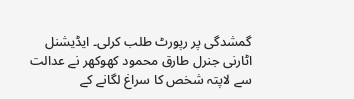گمشدگی پر رپورٹ طلب کرلی۔ ایڈیشنل اٹارنی جنرل طارق محمود کھوکھر نے عدالت سے لاپتہ شخص کا سراغ لگانے کے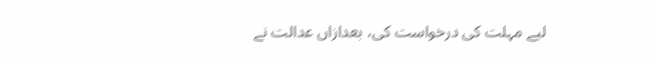لیے مہلت کی درخواست کی، بعدازاں عدالت نے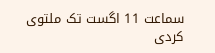سماعت 11 اگست تک ملتوی کردی